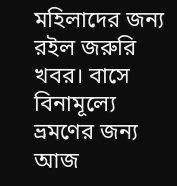মহিলাদের জন্য রইল জরুরি খবর। বাসে বিনামূল্যে ভ্রমণের জন্য আজ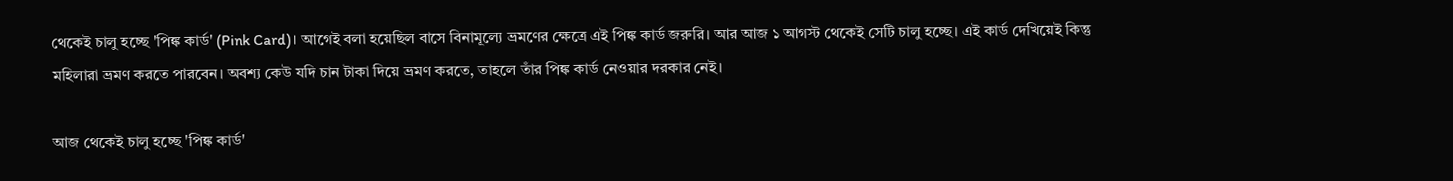থেকেই চালু হচ্ছে 'পিঙ্ক কার্ড' (Pink Card)। আগেই বলা হয়েছিল বাসে বিনামূল্যে ভ্রমণের ক্ষেত্রে এই পিঙ্ক কার্ড জরুরি। আর আজ ১ আগস্ট থেকেই সেটি চালু হচ্ছে। এই কার্ড দেখিয়েই কিন্তু মহিলারা ভ্রমণ করতে পারবেন। অবশ্য কেউ যদি চান টাকা দিয়ে ভ্রমণ করতে, তাহলে তাঁর পিঙ্ক কার্ড নেওয়ার দরকার নেই।

আজ থেকেই চালু হচ্ছে 'পিঙ্ক কার্ড'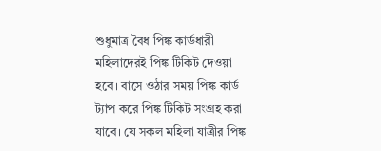শুধুমাত্র বৈধ পিঙ্ক কার্ডধারী মহিলাদেরই পিঙ্ক টিকিট দেওয়া হবে। বাসে ওঠার সময় পিঙ্ক কার্ড ট্যাপ করে পিঙ্ক টিকিট সংগ্রহ করা যাবে। যে সকল মহিলা যাত্রীর পিঙ্ক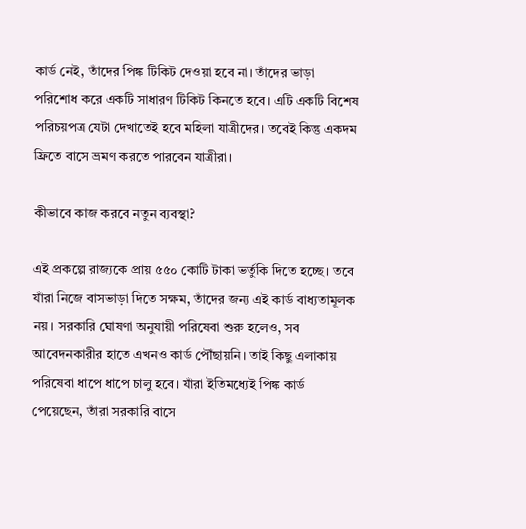কার্ড নেই, তাঁদের পিঙ্ক টিকিট দেওয়া হবে না। তাঁদের ভাড়া পরিশোধ করে একটি সাধারণ টিকিট কিনতে হবে। এটি একটি বিশেষ পরিচয়পত্র যেটা দেখাতেই হবে মহিলা যাত্রীদের। তবেই কিন্তু একদম ফ্রিতে বাসে ভ্রমণ করতে পারবেন যাত্রীরা।

কীভাবে কাজ করবে নতুন ব্যবস্থা?

এই প্রকল্পে রাজ্যকে প্রায় ৫৫০ কোটি টাকা ভর্তুকি দিতে হচ্ছে। তবে যাঁরা নিজে বাসভাড়া দিতে সক্ষম, তাঁদের জন্য এই কার্ড বাধ্যতামূলক নয়। সরকারি ঘোষণা অনুযায়ী পরিষেবা শুরু হলেও, সব আবেদনকারীর হাতে এখনও কার্ড পৌঁছায়নি। তাই কিছু এলাকায় পরিষেবা ধাপে ধাপে চালু হবে। যাঁরা ইতিমধ্যেই পিঙ্ক কার্ড পেয়েছেন, তাঁরা সরকারি বাসে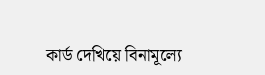কার্ড দেখিয়ে বিনামূল্যে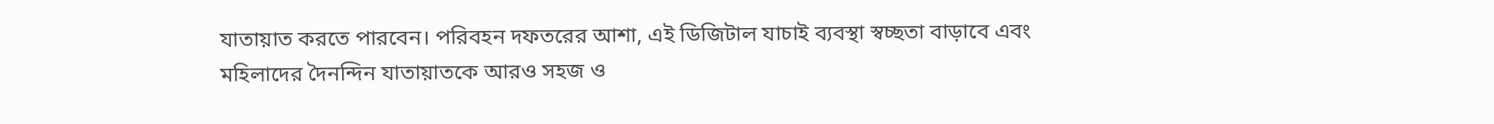যাতায়াত করতে পারবেন। পরিবহন দফতরের আশা, এই ডিজিটাল যাচাই ব্যবস্থা স্বচ্ছতা বাড়াবে এবং মহিলাদের দৈনন্দিন যাতায়াতকে আরও সহজ ও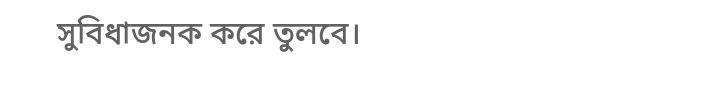সুবিধাজনক করে তুলবে।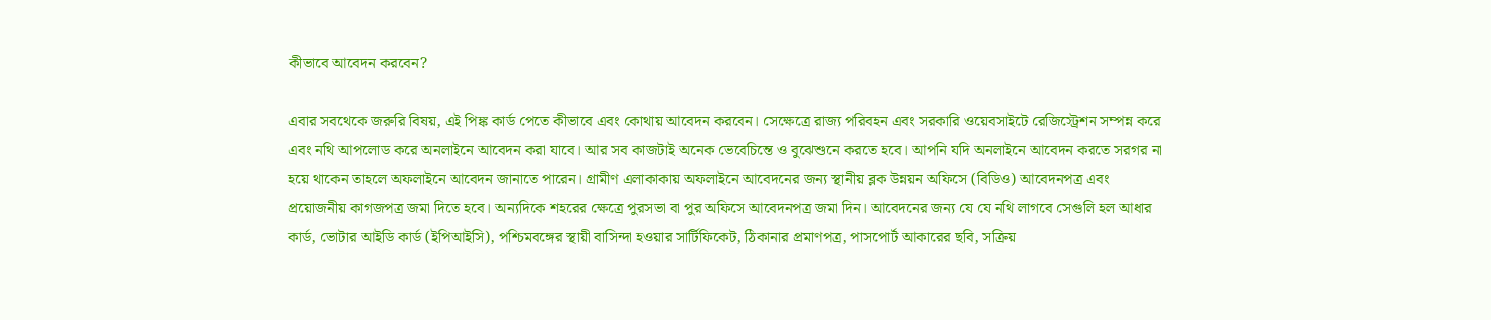কীভাবে আবেদন করবেন?

এবার সবথেকে জরুরি বিষয়, এই পিঙ্ক কার্ড পেতে কীভাবে এবং কোথায় আবেদন করবেন। সেক্ষেত্রে রাজ্য পরিবহন এবং সরকারি ওয়েবসাইটে রেজিস্ট্রেশন সম্পন্ন করে এবং নথি আপলোড করে অনলাইনে আবেদন করা যাবে। আর সব কাজটাই অনেক ভেবেচিন্তে ও বুঝেশুনে করতে হবে। আপনি যদি অনলাইনে আবেদন করতে সরগর না হয়ে থাকেন তাহলে অফলাইনে আবেদন জানাতে পারেন। গ্রামীণ এলাকাকায় অফলাইনে আবেদনের জন্য স্থানীয় ব্লক উন্নয়ন অফিসে (বিডিও) আবেদনপত্র এবং প্রয়োজনীয় কাগজপত্র জমা দিতে হবে। অন্যদিকে শহরের ক্ষেত্রে পুরসভা বা পুর অফিসে আবেদনপত্র জমা দিন। আবেদনের জন্য যে যে নথি লাগবে সেগুলি হল আধার কার্ড, ভোটার আইডি কার্ড (ইপিআইসি), পশ্চিমবঙ্গের স্থায়ী বাসিন্দা হওয়ার সার্টিফিকেট, ঠিকানার প্রমাণপত্র, পাসপোর্ট আকারের ছবি, সক্রিয়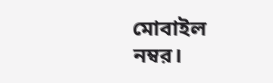মোবাইল নম্বর।